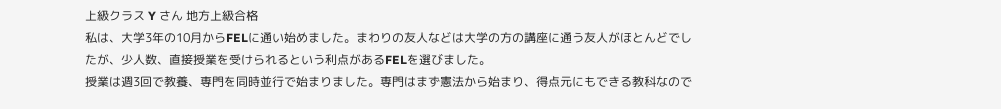上級クラス Y さん 地方上級合格
私は、大学3年の10月からFELに通い始めました。まわりの友人などは大学の方の講座に通う友人がほとんどでしたが、少人数、直接授業を受けられるという利点があるFELを選びました。
授業は週3回で教養、専門を同時並行で始まりました。専門はまず憲法から始まり、得点元にもできる教科なので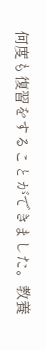何度も復習をすることができました。教養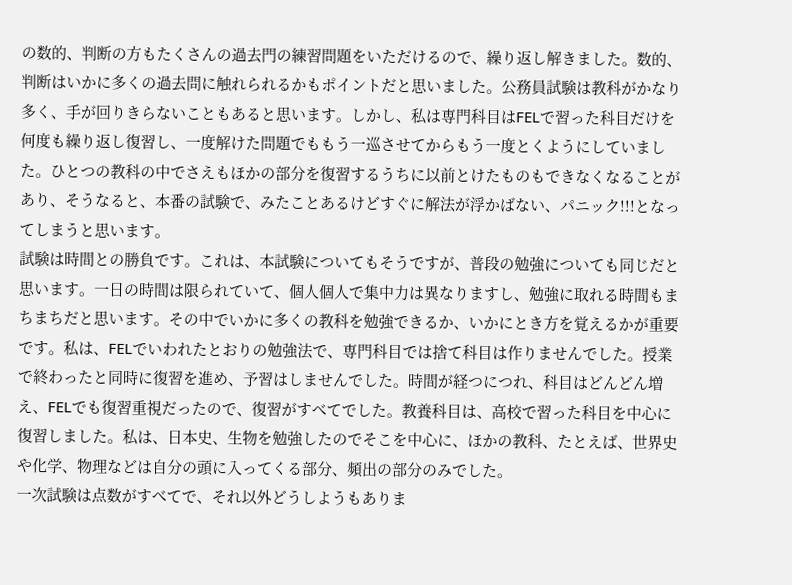の数的、判断の方もたくさんの過去門の練習問題をいただけるので、繰り返し解きました。数的、判断はいかに多くの過去問に触れられるかもポイントだと思いました。公務員試験は教科がかなり多く、手が回りきらないこともあると思います。しかし、私は専門科目はFELで習った科目だけを何度も繰り返し復習し、一度解けた問題でももう一巡させてからもう一度とくようにしていました。ひとつの教科の中でさえもほかの部分を復習するうちに以前とけたものもできなくなることがあり、そうなると、本番の試験で、みたことあるけどすぐに解法が浮かばない、パニック!!!となってしまうと思います。
試験は時間との勝負です。これは、本試験についてもそうですが、普段の勉強についても同じだと思います。一日の時間は限られていて、個人個人で集中力は異なりますし、勉強に取れる時間もまちまちだと思います。その中でいかに多くの教科を勉強できるか、いかにとき方を覚えるかが重要です。私は、FELでいわれたとおりの勉強法で、専門科目では捨て科目は作りませんでした。授業で終わったと同時に復習を進め、予習はしませんでした。時間が経つにつれ、科目はどんどん増え、FELでも復習重視だったので、復習がすべてでした。教養科目は、高校で習った科目を中心に復習しました。私は、日本史、生物を勉強したのでそこを中心に、ほかの教科、たとえば、世界史や化学、物理などは自分の頭に入ってくる部分、頻出の部分のみでした。
一次試験は点数がすべてで、それ以外どうしようもありま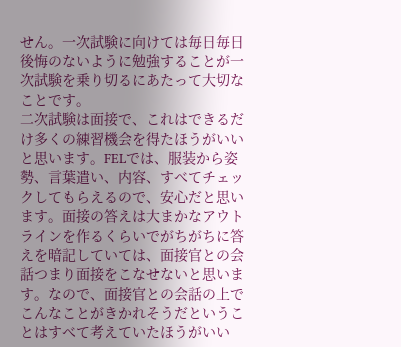せん。一次試験に向けては毎日毎日後悔のないように勉強することが一次試験を乗り切るにあたって大切なことです。
二次試験は面接で、これはできるだけ多くの練習機会を得たほうがいいと思います。FELでは、服装から姿勢、言葉遣い、内容、すべてチェックしてもらえるので、安心だと思います。面接の答えは大まかなアウトラインを作るくらいでがちがちに答えを暗記していては、面接官との会話つまり面接をこなせないと思います。なので、面接官との会話の上でこんなことがきかれそうだということはすべて考えていたほうがいい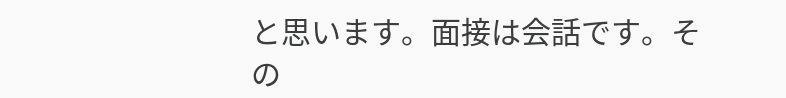と思います。面接は会話です。その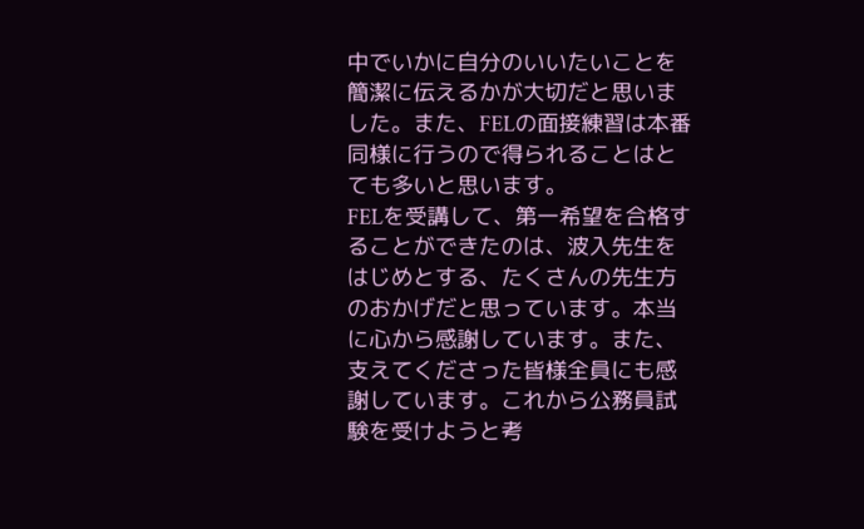中でいかに自分のいいたいことを簡潔に伝えるかが大切だと思いました。また、FELの面接練習は本番同様に行うので得られることはとても多いと思います。
FELを受講して、第一希望を合格することができたのは、波入先生をはじめとする、たくさんの先生方のおかげだと思っています。本当に心から感謝しています。また、支えてくださった皆様全員にも感謝しています。これから公務員試験を受けようと考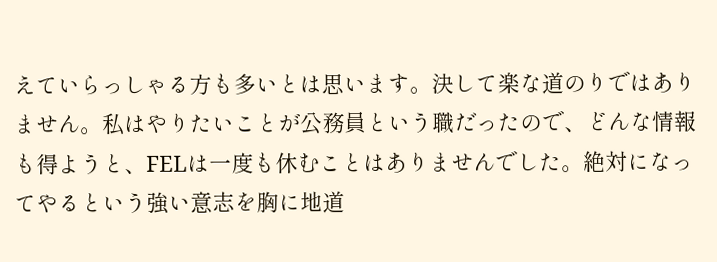えていらっしゃる方も多いとは思います。決して楽な道のりではありません。私はやりたいことが公務員という職だったので、どんな情報も得ようと、FELは一度も休むことはありませんでした。絶対になってやるという強い意志を胸に地道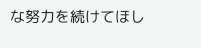な努力を続けてほし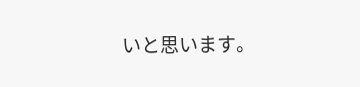いと思います。